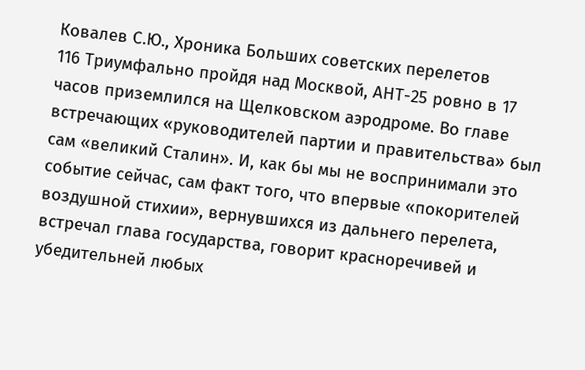Ковалев С.Ю., Хроника Больших советских перелетов
116 Триумфально пройдя над Москвой, АНТ-25 ровно в 17 часов приземлился на Щелковском аэродроме. Во главе встречающих «руководителей партии и правительства» был сам «великий Сталин». И, как бы мы не воспринимали это событие сейчас, сам факт того, что впервые «покорителей воздушной стихии», вернувшихся из дальнего перелета, встречал глава государства, говорит красноречивей и убедительней любых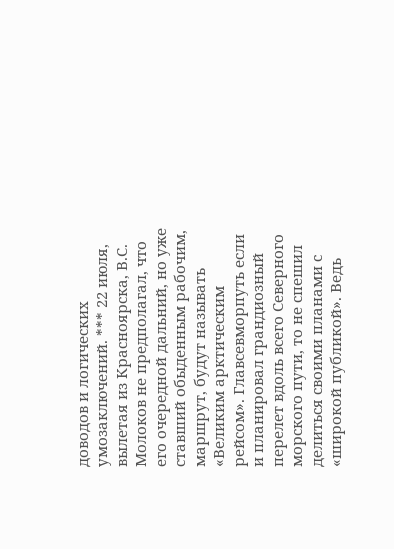доводов и логических умозаключений. *** 22 июля, вылетая из Красноярска, В.С. Молоков не предполагал, что его очередной дальний, но уже ставший обыденным рабочим, маршрут, будут называть «Великим арктическим рейсом». Главсевморпуть если и планировал грандиозный перелет вдоль всего Северного морского пути, то не спешил делиться своими планами с «широкой публикой». Ведь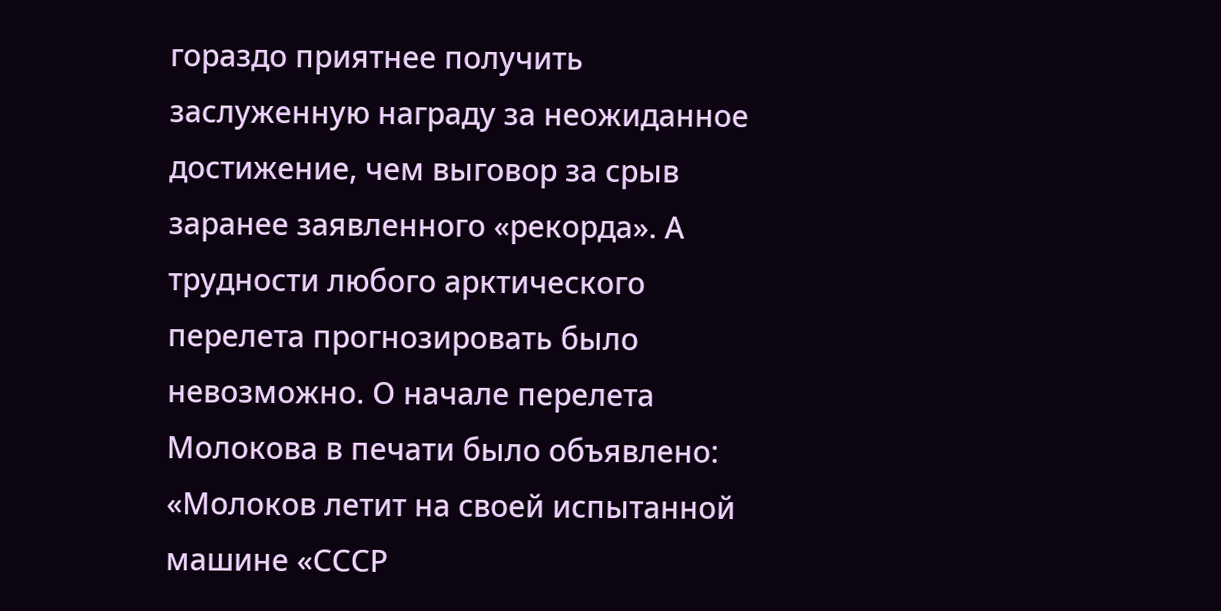гораздо приятнее получить заслуженную награду за неожиданное достижение, чем выговор за срыв заранее заявленного «рекорда». А трудности любого арктического перелета прогнозировать было невозможно. О начале перелета Молокова в печати было объявлено: «Молоков летит на своей испытанной машине «СССР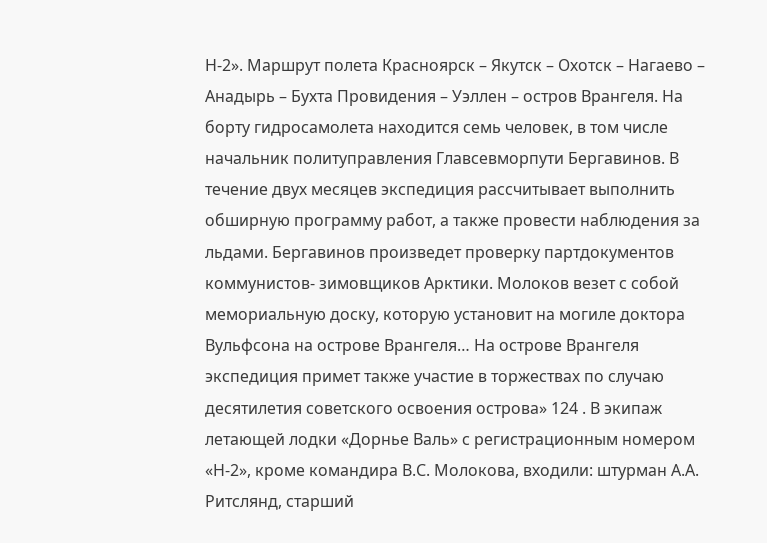Н-2». Маршрут полета Красноярск – Якутск – Охотск – Нагаево – Анадырь – Бухта Провидения – Уэллен – остров Врангеля. На борту гидросамолета находится семь человек, в том числе начальник политуправления Главсевморпути Бергавинов. В течение двух месяцев экспедиция рассчитывает выполнить обширную программу работ, а также провести наблюдения за льдами. Бергавинов произведет проверку партдокументов коммунистов- зимовщиков Арктики. Молоков везет с собой мемориальную доску, которую установит на могиле доктора Вульфсона на острове Врангеля… На острове Врангеля экспедиция примет также участие в торжествах по случаю десятилетия советского освоения острова» 124 . В экипаж летающей лодки «Дорнье Валь» с регистрационным номером «Н-2», кроме командира В.С. Молокова, входили: штурман А.А. Ритслянд, старший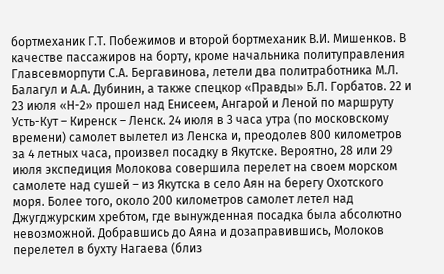бортмеханик Г.Т. Побежимов и второй бортмеханик В.И. Мишенков. В качестве пассажиров на борту, кроме начальника политуправления Главсевморпути С.А. Бергавинова, летели два политработника М.Л. Балагул и А.А. Дубинин, а также спецкор «Правды» Б.Л. Горбатов. 22 и 23 июля «Н-2» прошел над Енисеем, Ангарой и Леной по маршруту Усть-Кут – Киренск – Ленск. 24 июля в 3 часа утра (по московскому времени) самолет вылетел из Ленска и, преодолев 800 километров за 4 летных часа, произвел посадку в Якутске. Вероятно, 28 или 29 июля экспедиция Молокова совершила перелет на своем морском самолете над сушей – из Якутска в село Аян на берегу Охотского моря. Более того, около 200 километров самолет летел над Джугджурским хребтом, где вынужденная посадка была абсолютно невозможной. Добравшись до Аяна и дозаправившись, Молоков перелетел в бухту Нагаева (близ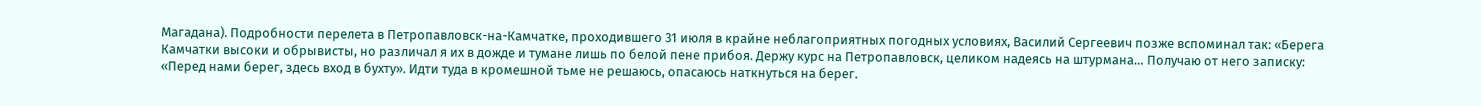Магадана). Подробности перелета в Петропавловск-на-Камчатке, проходившего 31 июля в крайне неблагоприятных погодных условиях, Василий Сергеевич позже вспоминал так: «Берега Камчатки высоки и обрывисты, но различал я их в дожде и тумане лишь по белой пене прибоя. Держу курс на Петропавловск, целиком надеясь на штурмана… Получаю от него записку: «Перед нами берег, здесь вход в бухту». Идти туда в кромешной тьме не решаюсь, опасаюсь наткнуться на берег.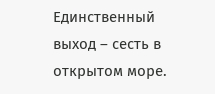Единственный выход – сесть в открытом море.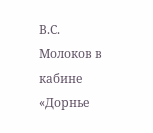В.С. Молоков в кабине «Дорнье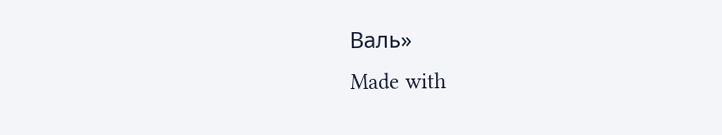Валь»
Made with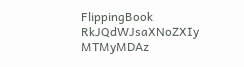FlippingBook
RkJQdWJsaXNoZXIy MTMyMDAz